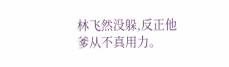林飞然没躲,反正他爹从不真用力。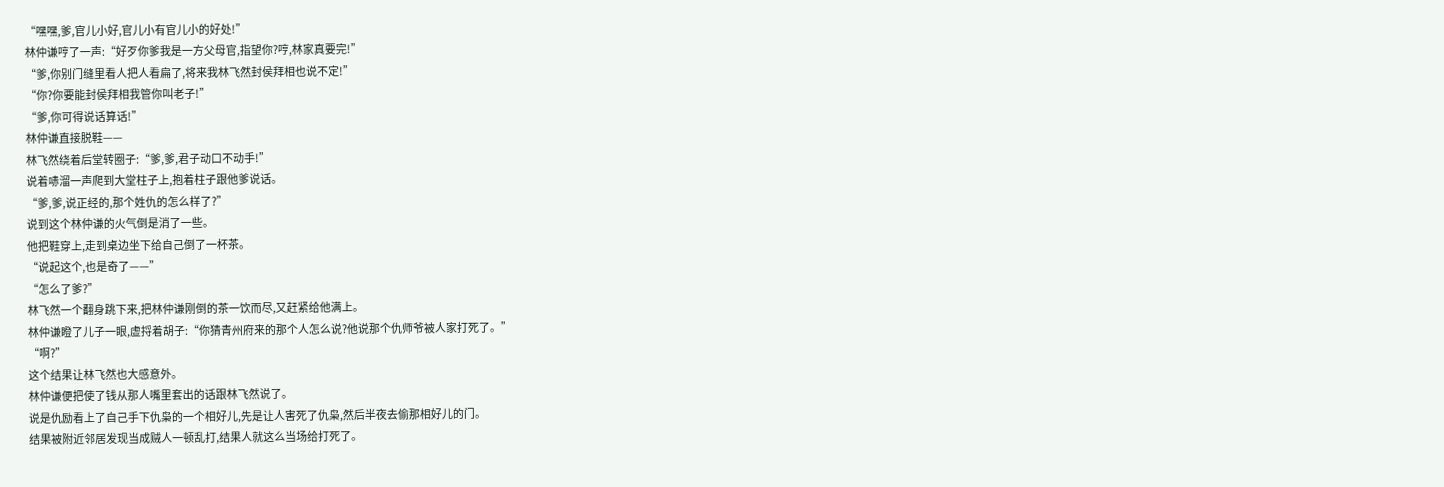“嘿嘿,爹,官儿小好,官儿小有官儿小的好处!”
林仲谦哼了一声:“好歹你爹我是一方父母官,指望你?哼,林家真要完!”
“爹,你别门缝里看人把人看扁了,将来我林飞然封侯拜相也说不定!”
“你?你要能封侯拜相我管你叫老子!”
“爹,你可得说话算话!”
林仲谦直接脱鞋——
林飞然绕着后堂转圈子:“爹,爹,君子动口不动手!”
说着哧溜一声爬到大堂柱子上,抱着柱子跟他爹说话。
“爹,爹,说正经的,那个姓仇的怎么样了?”
说到这个林仲谦的火气倒是消了一些。
他把鞋穿上,走到桌边坐下给自己倒了一杯茶。
“说起这个,也是奇了——”
“怎么了爹?”
林飞然一个翻身跳下来,把林仲谦刚倒的茶一饮而尽,又赶紧给他满上。
林仲谦瞪了儿子一眼,虚捋着胡子:“你猜青州府来的那个人怎么说?他说那个仇师爷被人家打死了。”
“啊?”
这个结果让林飞然也大感意外。
林仲谦便把使了钱从那人嘴里套出的话跟林飞然说了。
说是仇励看上了自己手下仇枭的一个相好儿,先是让人害死了仇枭,然后半夜去偷那相好儿的门。
结果被附近邻居发现当成贼人一顿乱打,结果人就这么当场给打死了。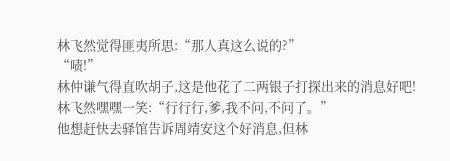林飞然觉得匪夷所思:“那人真这么说的?”
“啧!”
林仲谦气得直吹胡子,这是他花了二两银子打探出来的消息好吧!
林飞然嘿嘿一笑:“行行行,爹,我不问,不问了。”
他想赶快去驿馆告诉周靖安这个好消息,但林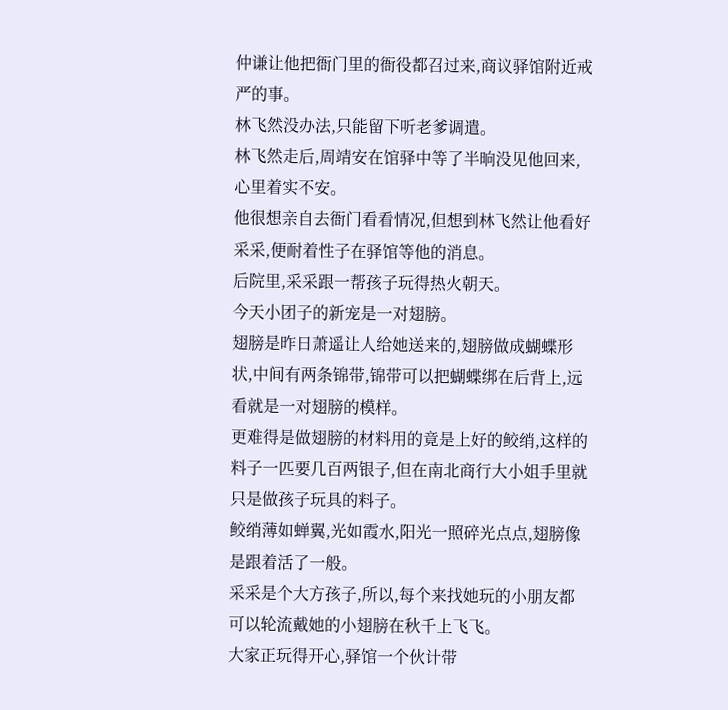仲谦让他把衙门里的衙役都召过来,商议驿馆附近戒严的事。
林飞然没办法,只能留下听老爹调遣。
林飞然走后,周靖安在馆驿中等了半晌没见他回来,心里着实不安。
他很想亲自去衙门看看情况,但想到林飞然让他看好采采,便耐着性子在驿馆等他的消息。
后院里,采采跟一帮孩子玩得热火朝天。
今天小团子的新宠是一对翅膀。
翅膀是昨日萧遥让人给她送来的,翅膀做成蝴蝶形状,中间有两条锦带,锦带可以把蝴蝶绑在后背上,远看就是一对翅膀的模样。
更难得是做翅膀的材料用的竟是上好的鲛绡,这样的料子一匹要几百两银子,但在南北商行大小姐手里就只是做孩子玩具的料子。
鲛绡薄如蝉翼,光如霞水,阳光一照碎光点点,翅膀像是跟着活了一般。
采采是个大方孩子,所以,每个来找她玩的小朋友都可以轮流戴她的小翅膀在秋千上飞飞。
大家正玩得开心,驿馆一个伙计带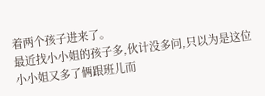着两个孩子进来了。
最近找小小姐的孩子多,伙计没多问,只以为是这位小小姐又多了俩跟班儿而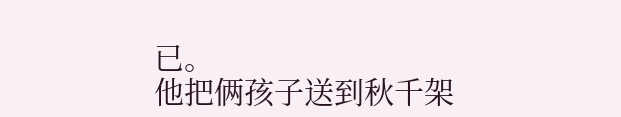已。
他把俩孩子送到秋千架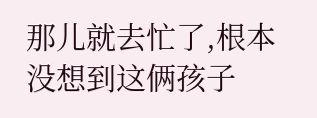那儿就去忙了,根本没想到这俩孩子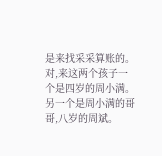是来找采采算账的。
对,来这两个孩子一个是四岁的周小满。另一个是周小满的哥哥,八岁的周斌。